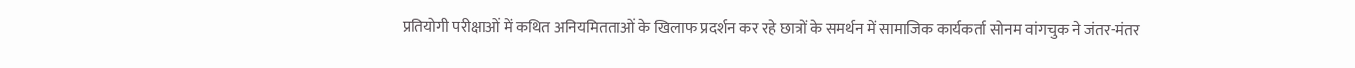प्रतियोगी परीक्षाओं में कथित अनियमितताओं के खिलाफ प्रदर्शन कर रहे छात्रों के समर्थन में सामाजिक कार्यकर्ता सोनम वांगचुक ने जंतर-मंतर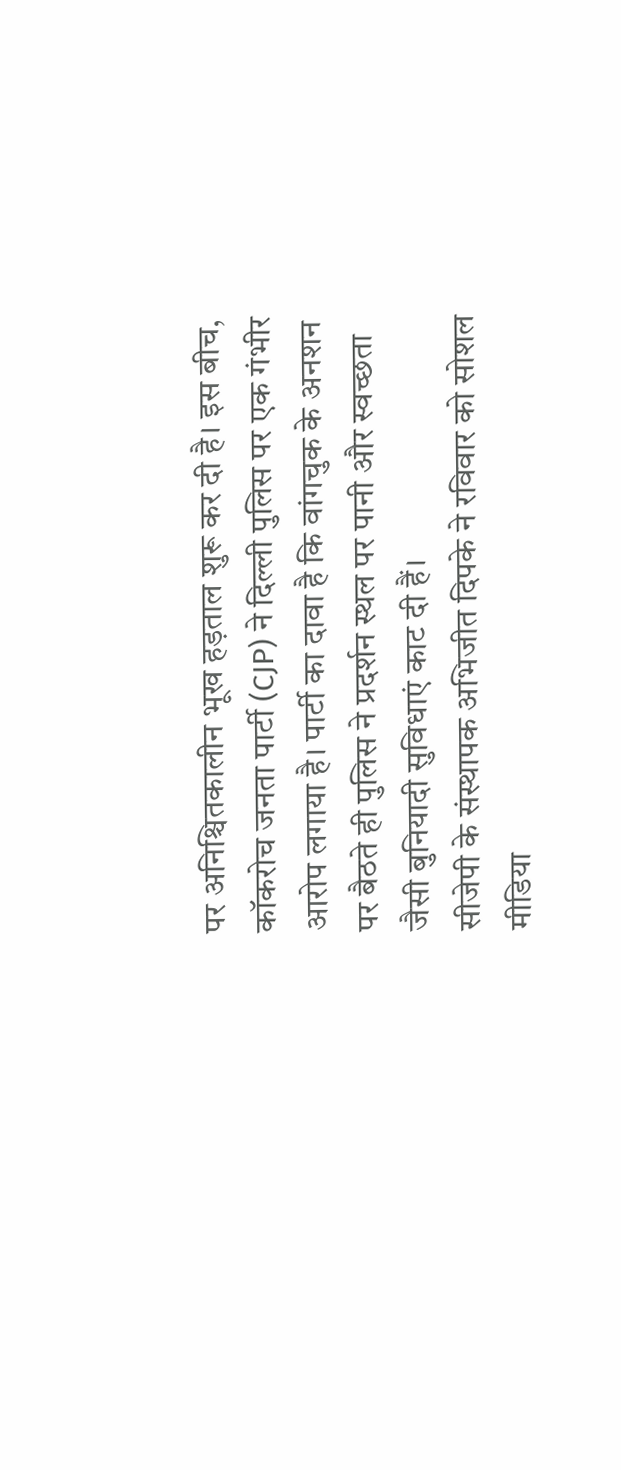पर अनिश्चितकालीन भूख हड़ताल शुरू कर दी है। इस बीच, कॉकरोच जनता पार्टी (CJP) ने दिल्ली पुलिस पर एक गंभीर आरोप लगाया है। पार्टी का दावा है कि वांगचुक के अनशन पर बैठते ही पुलिस ने प्रदर्शन स्थल पर पानी और स्वच्छता जैसी बुनियादी सुविधाएं काट दी हैं।
सीजेपी के संस्थापक अभिजीत दिपके ने रविवार को सोशल मीडिया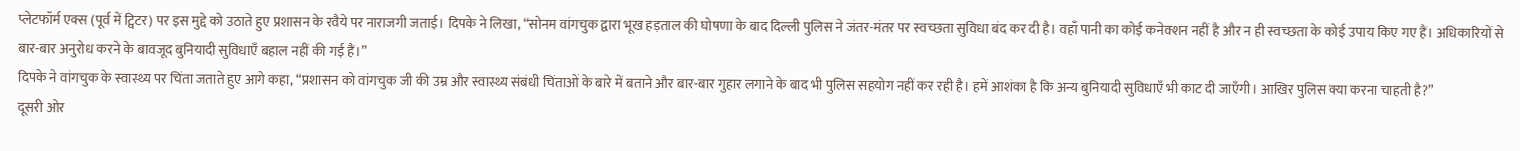प्लेटफॉर्म एक्स (पूर्व में ट्विटर) पर इस मुद्दे को उठाते हुए प्रशासन के रवैये पर नाराजगी जताई। दिपके ने लिखा, “सोनम वांगचुक द्वारा भूख हड़ताल की घोषणा के बाद दिल्ली पुलिस ने जंतर-मंतर पर स्वच्छता सुविधा बंद कर दी है। वहाँ पानी का कोई कनेक्शन नहीं है और न ही स्वच्छता के कोई उपाय किए गए हैं। अधिकारियों से बार-बार अनुरोध करने के बावजूद बुनियादी सुविधाएँ बहाल नहीं की गई हैं।”
दिपके ने वांगचुक के स्वास्थ्य पर चिंता जताते हुए आगे कहा, “प्रशासन को वांगचुक जी की उम्र और स्वास्थ्य संबंधी चिंताओं के बारे में बताने और बार-बार गुहार लगाने के बाद भी पुलिस सहयोग नहीं कर रही है। हमें आशंका है कि अन्य बुनियादी सुविधाएँ भी काट दी जाएँगी। आखिर पुलिस क्या करना चाहती है?”
दूसरी ओर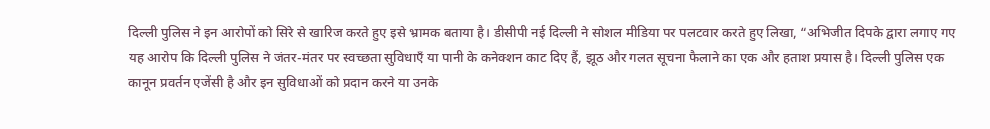दिल्ली पुलिस ने इन आरोपों को सिरे से खारिज करते हुए इसे भ्रामक बताया है। डीसीपी नई दिल्ली ने सोशल मीडिया पर पलटवार करते हुए लिखा, “अभिजीत दिपके द्वारा लगाए गए यह आरोप कि दिल्ली पुलिस ने जंतर-मंतर पर स्वच्छता सुविधाएँ या पानी के कनेक्शन काट दिए हैं, झूठ और गलत सूचना फैलाने का एक और हताश प्रयास है। दिल्ली पुलिस एक कानून प्रवर्तन एजेंसी है और इन सुविधाओं को प्रदान करने या उनके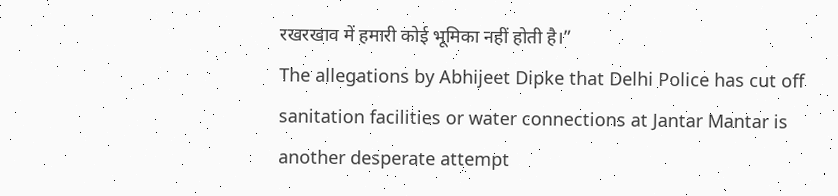रखरखाव में हमारी कोई भूमिका नहीं होती है।”
The allegations by Abhijeet Dipke that Delhi Police has cut off sanitation facilities or water connections at Jantar Mantar is another desperate attempt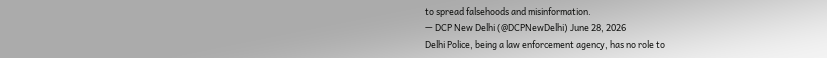to spread falsehoods and misinformation.
— DCP New Delhi (@DCPNewDelhi) June 28, 2026
Delhi Police, being a law enforcement agency, has no role to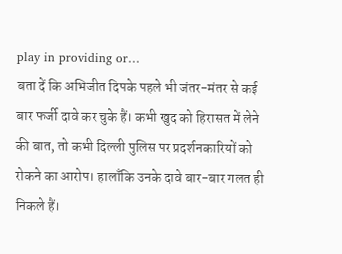play in providing or…
बता दें कि अभिजीत दिपके पहले भी जंतर-मंतर से कई बार फर्जी दावे कर चुके हैं। कभी खुद को हिरासत में लेने की बात, तो कभी दिल्ली पुलिस पर प्रदर्शनकारियों को रोकने का आरोप। हालाँकि उनके दावे बार-बार गलत ही निकले हैं।